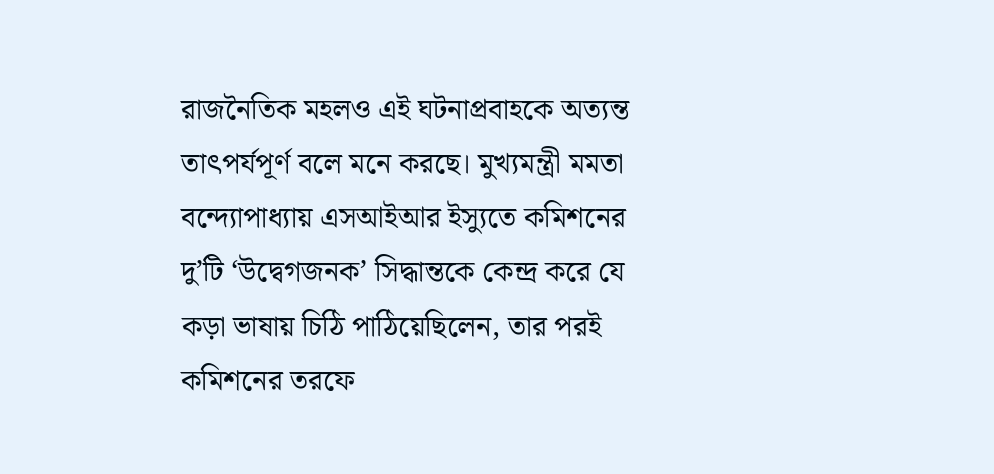রাজনৈতিক মহলও এই ঘটনাপ্রবাহকে অত্যন্ত তাৎপর্যপূর্ণ বলে মনে করছে। মুখ্যমন্ত্রী মমতা বন্দ্যোপাধ্যায় এসআইআর ইস্যুতে কমিশনের দু’টি ‘উদ্বেগজনক’ সিদ্ধান্তকে কেন্দ্র করে যে কড়া ভাষায় চিঠি পাঠিয়েছিলেন, তার পরই কমিশনের তরফে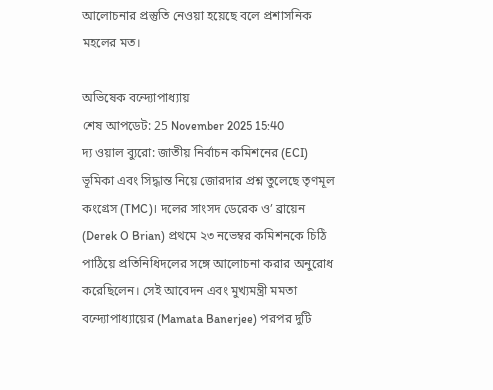আলোচনার প্রস্তুতি নেওয়া হয়েছে বলে প্রশাসনিক মহলের মত।

অভিষেক বন্দ্যোপাধ্যায়
শেষ আপডেট: 25 November 2025 15:40
দ্য ওয়াল ব্যুরো: জাতীয় নির্বাচন কমিশনের (ECI) ভূমিকা এবং সিদ্ধান্ত নিয়ে জোরদার প্রশ্ন তুলেছে তৃণমূল কংগ্রেস (TMC)। দলের সাংসদ ডেরেক ও’ ব্রায়েন (Derek O Brian) প্রথমে ২৩ নভেম্বর কমিশনকে চিঠি পাঠিয়ে প্রতিনিধিদলের সঙ্গে আলোচনা করার অনুরোধ করেছিলেন। সেই আবেদন এবং মুখ্যমন্ত্রী মমতা বন্দ্যোপাধ্যায়ের (Mamata Banerjee) পরপর দুটি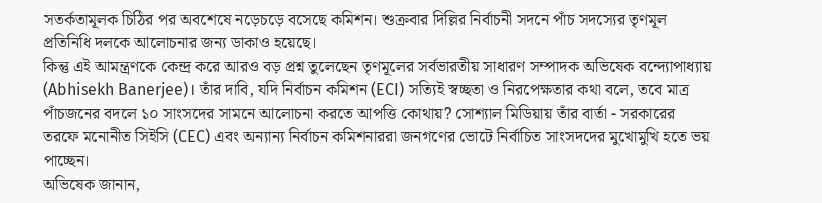সতর্কতামূলক চিঠির পর অবশেষে নড়েচড়ে বসেছে কমিশন। শুক্রবার দিল্লির নির্বাচনী সদনে পাঁচ সদস্যের তৃণমূল প্রতিনিধি দলকে আলোচনার জন্য ডাকাও হয়েছে।
কিন্তু এই আমন্ত্রণকে কেন্দ্র করে আরও বড় প্রশ্ন তুলেছেন তৃণমূলের সর্বভারতীয় সাধারণ সম্পাদক অভিষেক বন্দ্যোপাধ্যায় (Abhisekh Banerjee)। তাঁর দাবি, যদি নির্বাচন কমিশন (ECI) সত্যিই স্বচ্ছতা ও নিরপেক্ষতার কথা বলে, তবে মাত্র পাঁচজনের বদলে ১০ সাংসদের সামনে আলোচনা করতে আপত্তি কোথায়? সোশ্যাল মিডিয়ায় তাঁর বার্তা - সরকারের তরফে মনোনীত সিইসি (CEC) এবং অন্যান্য নির্বাচন কমিশনাররা জনগণের ভোটে নির্বাচিত সাংসদদের মুখোমুখি হতে ভয় পাচ্ছেন।
অভিষেক জানান,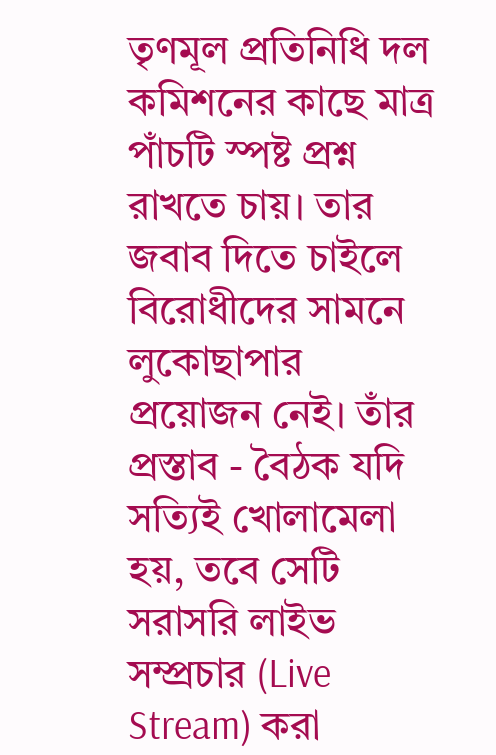তৃণমূল প্রতিনিধি দল কমিশনের কাছে মাত্র পাঁচটি স্পষ্ট প্রশ্ন রাখতে চায়। তার জবাব দিতে চাইলে বিরোধীদের সামনে লুকোছাপার প্রয়োজন নেই। তাঁর প্রস্তাব - বৈঠক যদি সত্যিই খোলামেলা হয়, তবে সেটি সরাসরি লাইভ সম্প্রচার (Live Stream) করা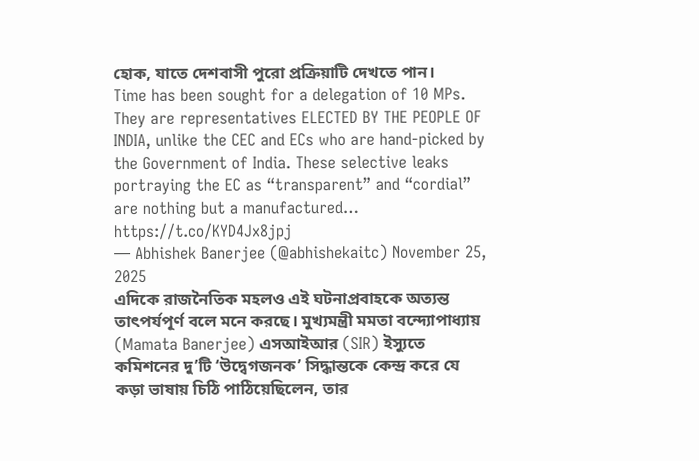হোক, যাতে দেশবাসী পুরো প্রক্রিয়াটি দেখতে পান।
Time has been sought for a delegation of 10 MPs. They are representatives ELECTED BY THE PEOPLE OF INDIA, unlike the CEC and ECs who are hand-picked by the Government of India. These selective leaks portraying the EC as “transparent” and “cordial” are nothing but a manufactured… https://t.co/KYD4Jx8jpj
— Abhishek Banerjee (@abhishekaitc) November 25, 2025
এদিকে রাজনৈতিক মহলও এই ঘটনাপ্রবাহকে অত্যন্ত তাৎপর্যপূর্ণ বলে মনে করছে। মুখ্যমন্ত্রী মমতা বন্দ্যোপাধ্যায় (Mamata Banerjee) এসআইআর (SIR) ইস্যুতে কমিশনের দু’টি ‘উদ্বেগজনক’ সিদ্ধান্তকে কেন্দ্র করে যে কড়া ভাষায় চিঠি পাঠিয়েছিলেন, তার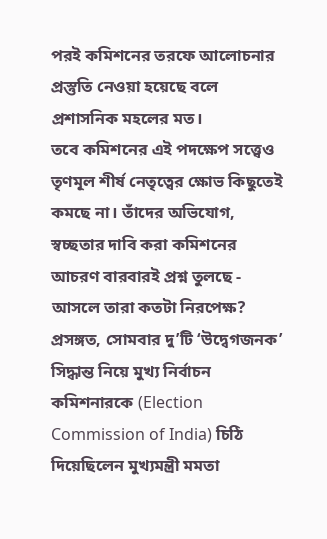পরই কমিশনের তরফে আলোচনার প্রস্তুতি নেওয়া হয়েছে বলে প্রশাসনিক মহলের মত।
তবে কমিশনের এই পদক্ষেপ সত্ত্বেও তৃণমূল শীর্ষ নেতৃত্বের ক্ষোভ কিছুতেই কমছে না। তাঁদের অভিযোগ, স্বচ্ছতার দাবি করা কমিশনের আচরণ বারবারই প্রশ্ন তুলছে - আসলে তারা কতটা নিরপেক্ষ?
প্রসঙ্গত, সোমবার দু’টি ‘উদ্বেগজনক’ সিদ্ধান্ত নিয়ে মুখ্য নির্বাচন কমিশনারকে (Election Commission of India) চিঠি দিয়েছিলেন মুখ্যমন্ত্রী মমতা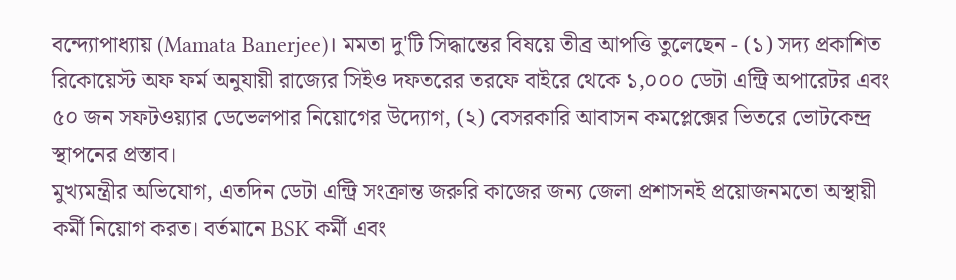বন্দ্যোপাধ্যায় (Mamata Banerjee)। মমতা দু'টি সিদ্ধান্তের বিষয়ে তীব্র আপত্তি তুলেছেন - (১) সদ্য প্রকাশিত রিকোয়েস্ট অফ ফর্ম অনুযায়ী রাজ্যের সিইও দফতরের তরফে বাইরে থেকে ১,০০০ ডেটা এন্ট্রি অপারেটর এবং ৫০ জন সফটওয়্যার ডেভেলপার নিয়োগের উদ্যোগ, (২) বেসরকারি আবাসন কমপ্লেক্সের ভিতরে ভোটকেন্দ্র স্থাপনের প্রস্তাব।
মুখ্যমন্ত্রীর অভিযোগ, এতদিন ডেটা এন্ট্রি সংক্রান্ত জরুরি কাজের জন্য জেলা প্রশাসনই প্রয়োজনমতো অস্থায়ী কর্মী নিয়োগ করত। বর্তমানে BSK কর্মী এবং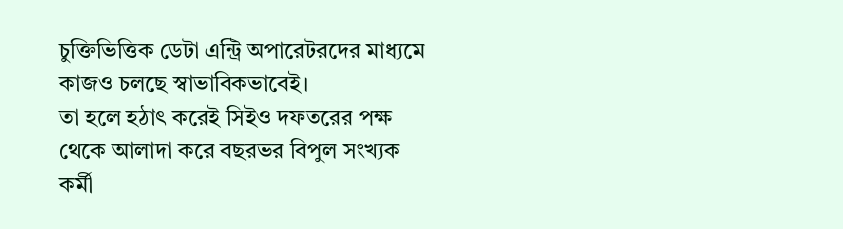চুক্তিভিত্তিক ডেটা এন্ট্রি অপারেটরদের মাধ্যমে কাজও চলছে স্বাভাবিকভাবেই।
তা হলে হঠাৎ করেই সিইও দফতরের পক্ষ থেকে আলাদা করে বছরভর বিপুল সংখ্যক কর্মী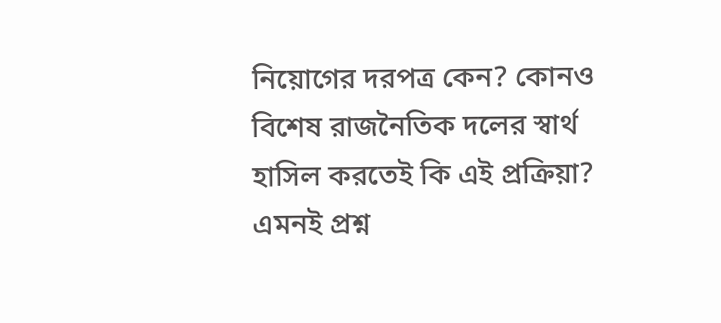নিয়োগের দরপত্র কেন? কোনও বিশেষ রাজনৈতিক দলের স্বার্থ হাসিল করতেই কি এই প্রক্রিয়া? এমনই প্রশ্ন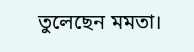তুলেছেন মমতা।